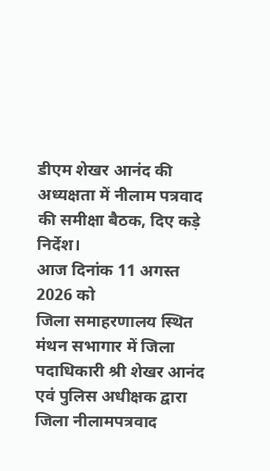डीएम शेखर आनंद की अध्यक्षता में नीलाम पत्रवाद की समीक्षा बैठक, दिए कड़े निर्देश।
आज दिनांक 11 अगस्त 2026 को
जिला समाहरणालय स्थित मंथन सभागार में जिला पदाधिकारी श्री शेखर आनंद एवं पुलिस अधीक्षक द्वारा जिला नीलामपत्रवाद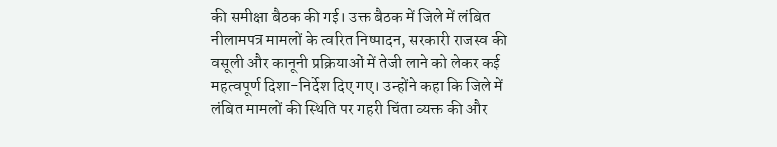की समीक्षा बैठक की गई। उक्त बैठक में जिले में लंबित नीलामपत्र मामलों के त्वरित निष्पादन, सरकारी राजस्व की वसूली और कानूनी प्रक्रियाओं में तेजी लाने को लेकर कई महत्वपूर्ण दिशा-निर्देश दिए गए। उन्होंने कहा कि जिले में लंबित मामलों की स्थिति पर गहरी चिंता व्यक्त की और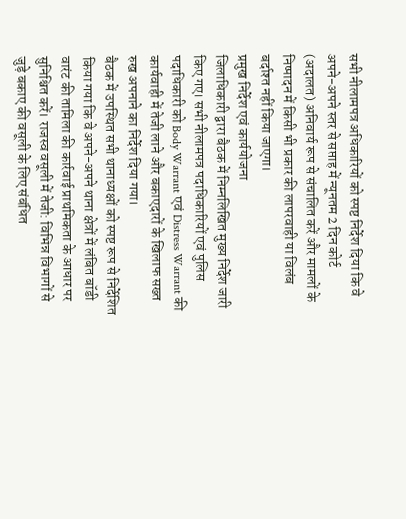सभी नीलामपत्र अधिकारियों को स्पष्ट निर्देश दिया कि वे अपने-अपने स्तर से सप्ताह में न्यूनतम 2 दिन कोर्ट (अदालत) अनिवार्य रूप से संचालित करें और मामलों के निष्पादन में किसी भी प्रकार की लापरवाही या विलंब बर्दाश्त नहीं किया जाएगा।
प्रमुख निर्देश एवं कार्ययोजना
जिलाधिकारी द्वारा बैठक में निम्नलिखित मुख्य निर्देश जारी किए गए। सभी नीलामपत्र पदाधिकारियों एवं पुलिस पदाधिकारी को Body Warrant एवं Distress Warrant की कार्यवाही में तेजी लाने और बकाएदारों के खिलाफ सख्त रुख अपनाने का निर्देश दिया गया।
बैठक में उपस्थित सभी थानाध्यक्षों को स्पष्ट रूप से निर्देशित किया गया कि वे अपने-अपने थाना क्षेत्रों में लंबित बॉडी वारंट की तामिला की कार्रवाई प्राथमिकता के आधार पर सुनिश्चित करें। राजस्व वसूली में तेजी: विभिन्न विभागों से जुड़े बकाए की वसूली के लिए संबंधित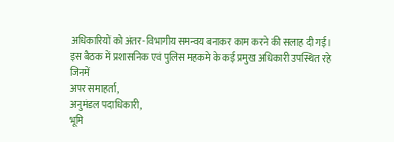अधिकारियों को अंतर-विभागीय समन्वय बनाकर काम करने की सलाह दी गई।
इस बैठक में प्रशासनिक एवं पुलिस महकमे के कई प्रमुख अधिकारी उपस्थित रहे जिनमें
अपर समाहर्ता,
अनुमंडल पदाधिकारी,
भूमि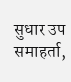सुधार उप समाहर्ता,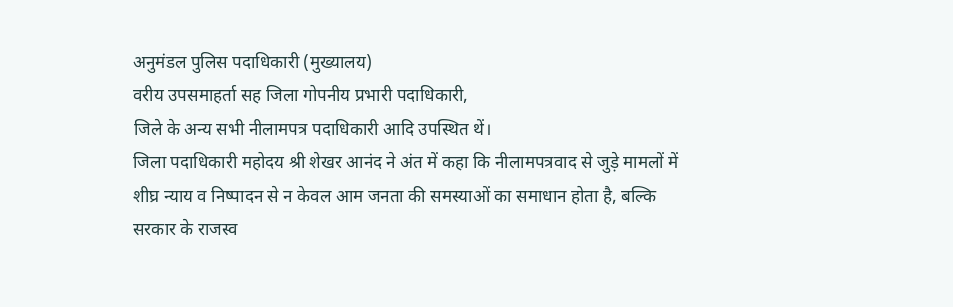अनुमंडल पुलिस पदाधिकारी (मुख्यालय)
वरीय उपसमाहर्ता सह जिला गोपनीय प्रभारी पदाधिकारी,
जिले के अन्य सभी नीलामपत्र पदाधिकारी आदि उपस्थित थें।
जिला पदाधिकारी महोदय श्री शेखर आनंद ने अंत में कहा कि नीलामपत्रवाद से जुड़े मामलों में शीघ्र न्याय व निष्पादन से न केवल आम जनता की समस्याओं का समाधान होता है, बल्कि सरकार के राजस्व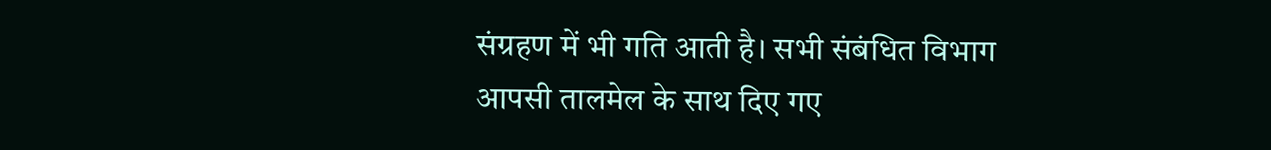संग्रहण में भी गति आती है। सभी संबंधित विभाग आपसी तालमेल के साथ दिए गए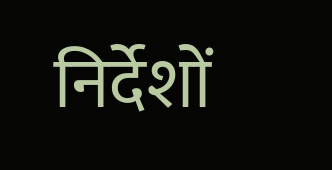निर्देशों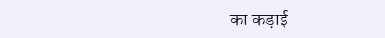का कड़ाई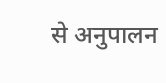से अनुपालन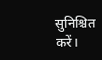सुनिश्चित करें।